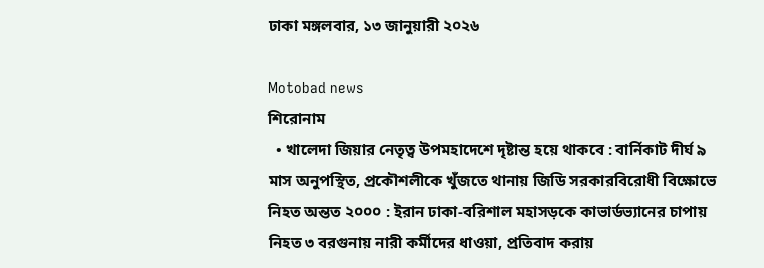ঢাকা মঙ্গলবার, ১৩ জানুয়ারী ২০২৬

Motobad news
শিরোনাম
  • খালেদা জিয়ার নেতৃত্ব উপমহাদেশে দৃষ্টান্ত হয়ে থাকবে : বার্নিকাট দীর্ঘ ৯ মাস অনুপস্থিত, প্রকৌশলীকে খুঁজতে থানায় জিডি সরকারবিরোধী বিক্ষোভে নিহত অন্তত ২০০০ : ইরান ঢাকা-বরিশাল মহাসড়কে কাভার্ডভ্যানের চাপায় নিহত ৩ বরগুনা‍য় নারী কর্মীদের ধাওয়া, প্রতিবাদ করায়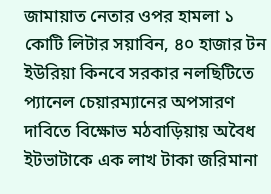জামায়াত নেতার ওপর হামলা ১ কোটি লিটার সয়াবিন, ৪০ হাজার টন ইউরিয়া কিনবে সরকার নলছিটিতে প্যানেল চেয়ারম্যানের অপসারণ দাবিতে বিক্ষোভ মঠবাড়িয়ায় অবৈধ ইটভাটাকে এক লাখ টাকা জরিমানা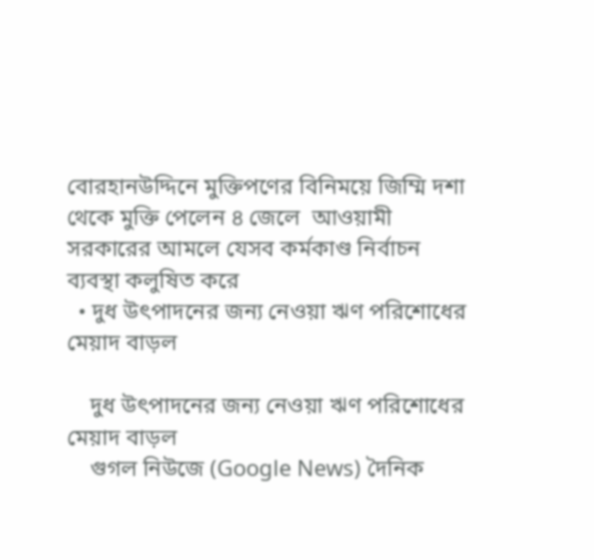বোরহানউদ্দিনে মুক্তিপণের বিনিময়ে জিম্মি দশা থেকে মুক্তি পেলেন ৪ জেলে  আওয়ামী সরকারের আমলে যেসব কর্মকাণ্ড নির্বাচন ব্যবস্থা কলুষিত করে
  • দুধ উৎপাদনের জন্য নেওয়া ঋণ পরিশোধের মেয়াদ বাড়ল

    দুধ উৎপাদনের জন্য নেওয়া ঋণ পরিশোধের মেয়াদ বাড়ল
    গুগল নিউজে (Google News) দৈনিক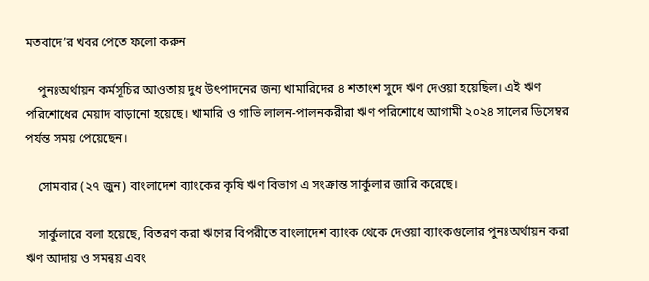মতবাদে’র খবর পেতে ফলো করুন

    পুনঃঅর্থায়ন কর্মসূচির আওতায় দুধ উৎপাদনের জন্য খামারিদের ৪ শতাংশ সুদে ঋণ দেওয়া হয়েছিল। এই ঋণ পরিশোধের মেয়াদ বাড়ানো হয়েছে। খামারি ও গাভি লালন-পালনকরীরা ঋণ পরিশোধে আগামী ২০২৪ সালের ডিসেম্বর পর্যন্ত সময় পেয়েছেন।

    সোমবার (২৭ জুন) বাংলাদেশ ব্যাংকের কৃষি ঋণ বিভাগ এ সংক্রান্ত সার্কুলার জারি করেছে।

    সার্কুলারে বলা হয়েছে, বিতরণ করা ঋণের বিপরীতে বাংলাদেশ ব্যাংক থেকে দেওয়া ব্যাংকগুলোর পুনঃঅর্থায়ন করা ঋণ আদায় ও সমন্বয় এবং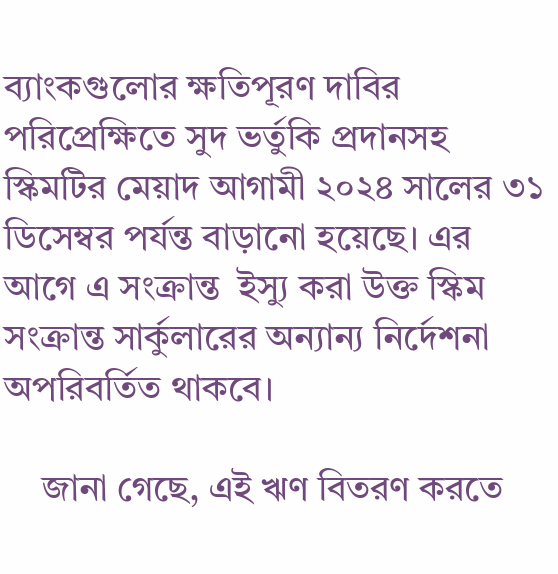ব্যাংকগুলোর ক্ষতিপূরণ দাবির পরিপ্রেক্ষিতে সুদ ভর্তুকি প্রদানসহ স্কিমটির মেয়াদ আগামী ২০২৪ সালের ৩১ ডিসেম্বর পর্যন্ত বাড়ানো হয়েছে। এর আগে এ সংক্রান্ত  ইস্যু করা উক্ত স্কিম সংক্রান্ত সার্কুলারের অন্যান্য নির্দেশনা অপরিবর্তিত থাকবে।

    জানা গেছে, এই ঋণ বিতরণ করতে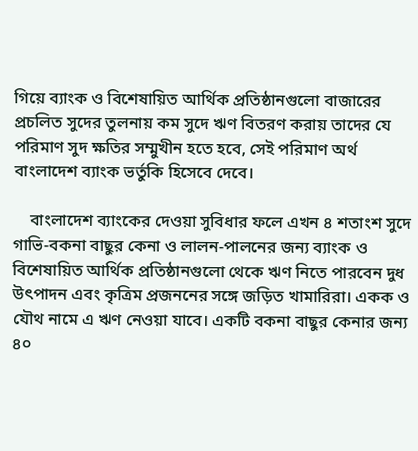গিয়ে ব্যাংক ও বিশেষায়িত আর্থিক প্রতিষ্ঠানগুলো বাজারের প্রচলিত সুদের তুলনায় কম সুদে ঋণ বিতরণ করায় তাদের যে পরিমাণ সুদ ক্ষতির সম্মুখীন হতে হবে, সেই পরিমাণ অর্থ বাংলাদেশ ব্যাংক ভর্তুকি হিসেবে দেবে।

    বাংলাদেশ ব্যাংকের দেওয়া সুবিধার ফলে এখন ৪ শতাংশ সুদে গাভি-বকনা বাছুর কেনা ও লালন-পালনের জন্য ব্যাংক ও বিশেষায়িত আর্থিক প্রতিষ্ঠানগুলো থেকে ঋণ নিতে পারবেন দুধ উৎপাদন এবং কৃত্রিম প্রজননের সঙ্গে জড়িত খামারিরা। একক ও যৌথ নামে এ ঋণ নেওয়া যাবে। একটি বকনা বাছুর কেনার জন্য ৪০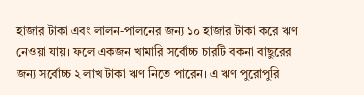হাজার টাকা এবং লালন-পালনের জন্য ১০ হাজার টাকা করে ঋণ নেওয়া যায়। ফলে একজন খামারি সর্বোচ্চ চারটি বকনা বাছুরের জন্য সর্বোচ্চ ২ লাখ টাকা ঋণ নিতে পারেন। এ ঋণ পুরোপুরি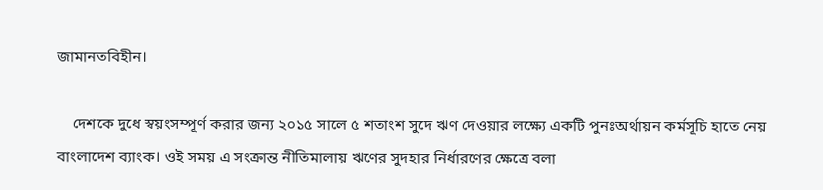জামানতবিহীন।

    দেশকে দুধে স্বয়ংসম্পূর্ণ করার জন্য ২০১৫ সালে ৫ শতাংশ সুদে ঋণ দেওয়ার লক্ষ্যে একটি পুনঃঅর্থায়ন কর্মসূচি হাতে নেয় বাংলাদেশ ব্যাংক। ওই সময় এ সংক্রান্ত নীতিমালায় ঋণের সুদহার নির্ধারণের ক্ষেত্রে বলা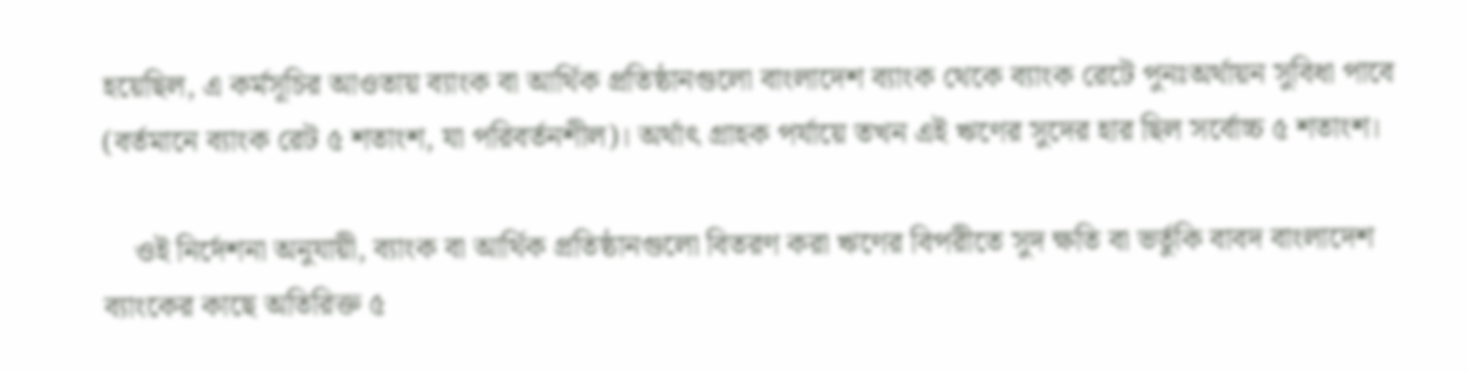হয়েছিল, এ কর্মসূচির আওতায় ব্যাংক বা আর্থিক প্রতিষ্ঠানগুলো বাংলাদেশ ব্যাংক থেকে ব্যাংক রেটে পুনঃঅর্থায়ন সুবিধা পাবে (বর্তমানে ব্যাংক রেট ৫ শতাংশ, যা পরিবর্তনশীল)। অর্থাৎ গ্রাহক পর্যায়ে তখন এই ঋণের সুদের হার ছিল সর্বোচ্চ ৫ শতাংশ।

    ওই নির্দেশনা অনুযায়ী, ব্যাংক বা আর্থিক প্রতিষ্ঠানগুলো বিতরণ করা ঋণের বিপরীতে সুদ ক্ষতি বা ভর্তুকি বাবদ বাংলাদেশ ব্যাংকের কাছে অতিরিক্ত ৫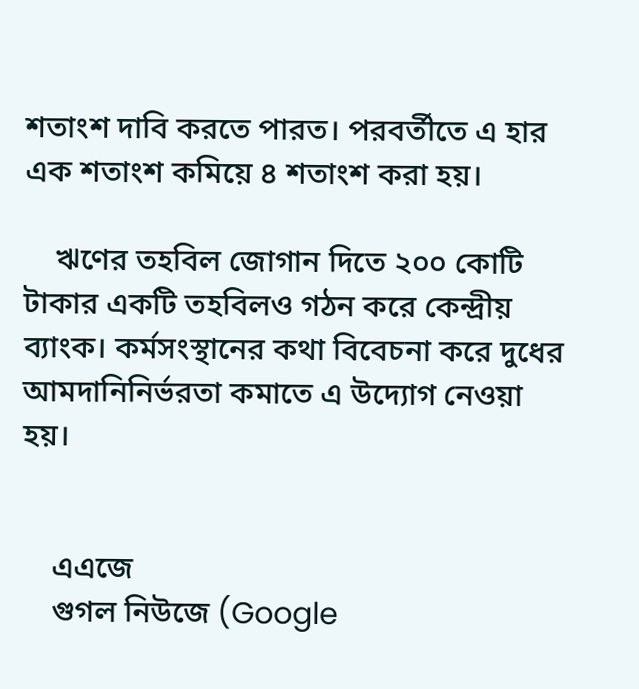শতাংশ দাবি করতে পারত। পরবর্তীতে এ হার এক শতাংশ কমিয়ে ৪ শতাংশ করা হয়।

    ঋণের তহবিল জোগান দিতে ২০০ কোটি টাকার একটি তহবিলও গঠন করে কেন্দ্রীয় ব্যাংক। কর্মসংস্থানের কথা বিবেচনা করে দুধের আমদানিনির্ভরতা কমাতে এ উদ্যোগ নেওয়া হয়।


    এএজে
    গুগল নিউজে (Google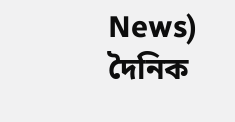News) দৈনিক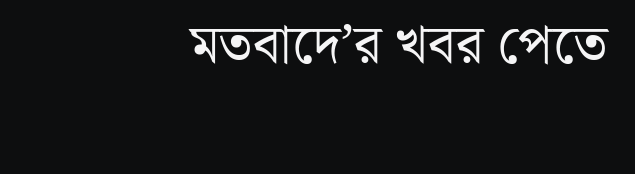মতবাদে’র খবর পেতে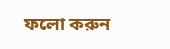ফলো করুন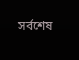সর্বশেষ